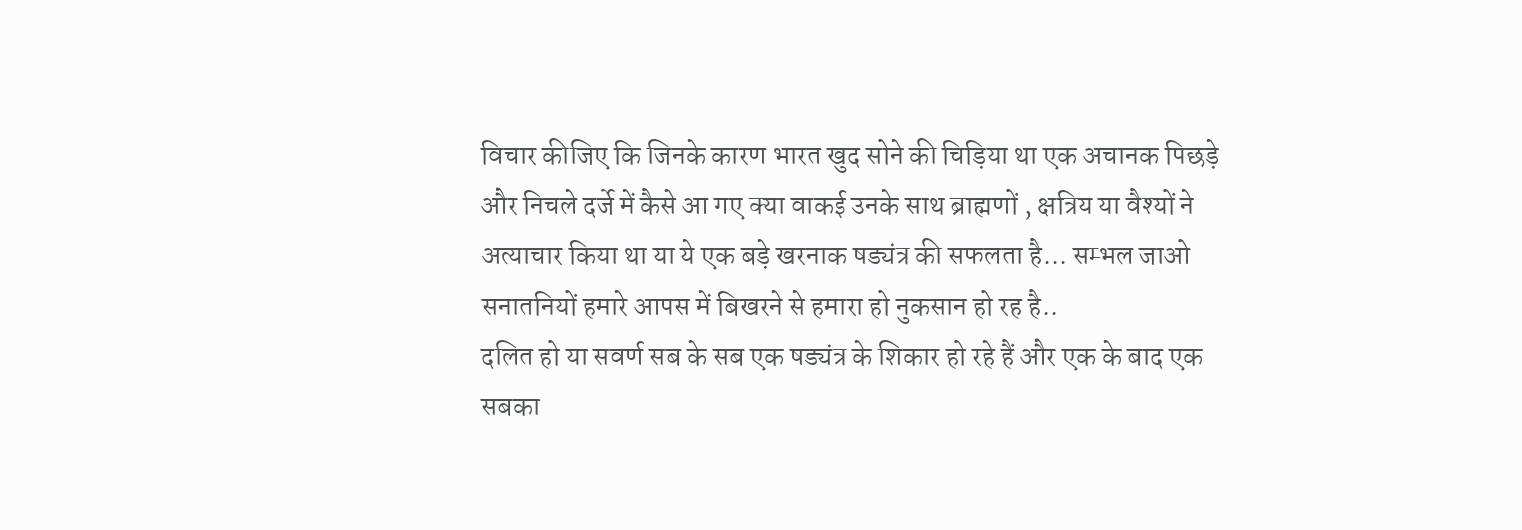विचार कीजिए कि जिनके कारण भारत खुद सोने की चिड़िया था एक अचानक पिछड़े और निचले दर्जे में कैसे आ गए क्या वाकई उनके साथ ब्राह्मणों , क्षत्रिय या वैश्यों ने अत्याचार किया था या ये एक बड़े खरनाक षड्यंत्र की सफलता है... सम्भल जाओ सनातनियों हमारे आपस में बिखरने से हमारा हो नुकसान हो रह है..
दलित हो या सवर्ण सब के सब एक षड्यंत्र के शिकार हो रहे हैं और एक के बाद एक सबका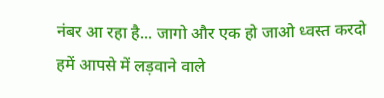नंबर आ रहा है... जागो और एक हो जाओ ध्वस्त करदो हमें आपसे में लड़वाने वाले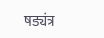षड्यंत्र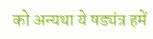को अन्यथा ये षड्यंत्र हमें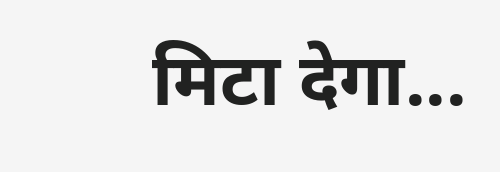मिटा देगा...